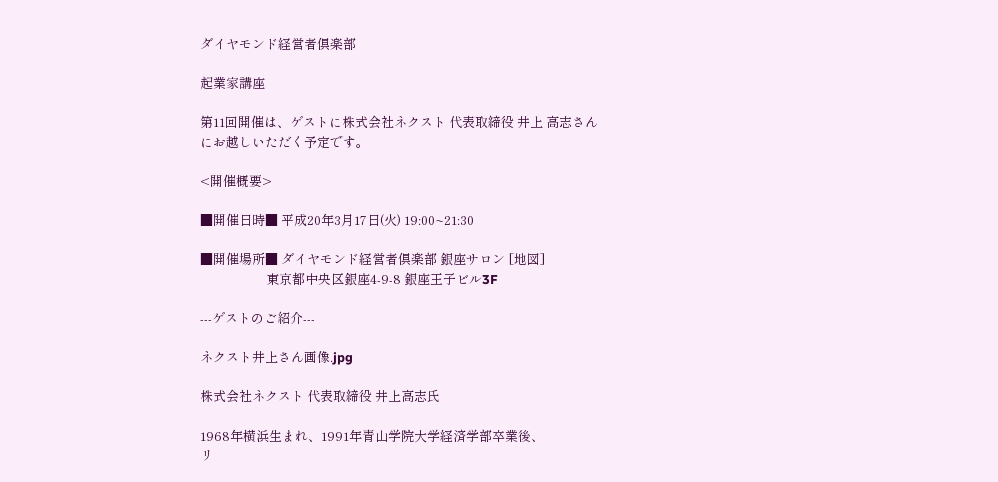ダイヤモンド経営者倶楽部

起業家講座

第11回開催は、ゲストに株式会社ネクスト 代表取締役 井上 高志さん
にお越しいただく予定です。

<開催概要>

■開催日時■ 平成20年3月17日(火) 19:00~21:30

■開催場所■ ダイヤモンド経営者倶楽部 銀座サロン [地図]
                      東京都中央区銀座4-9-8 銀座王子ビル3F

---ゲストのご紹介---

ネクスト井上さん画像.jpg

株式会社ネクスト 代表取締役 井上高志氏

1968年横浜生まれ、1991年青山学院大学経済学部卒業後、
リ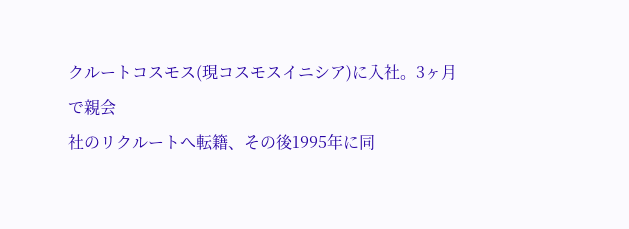クルートコスモス(現コスモスイニシア)に入社。3ヶ月で親会
社のリクルートへ転籍、その後1995年に同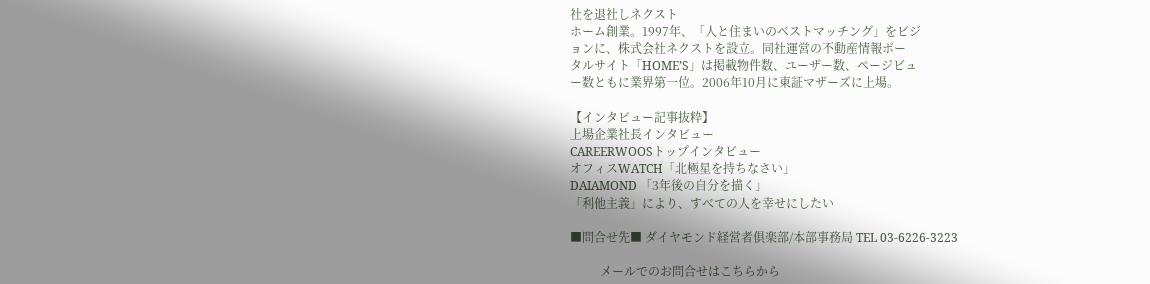社を退社しネクスト
ホーム創業。1997年、「人と住まいのベストマッチング」をビジ
ョンに、株式会社ネクストを設立。同社運営の不動産情報ポー
タルサイト「HOME’S」は掲載物件数、ユーザー数、ページビュ
ー数ともに業界第一位。2006年10月に東証マザーズに上場。

【インタビュー記事抜粋】
上場企業社長インタビュー
CAREERWOOSトップインタビュー
オフィスWATCH「北極星を持ちなさい」
DAIAMOND 「3年後の自分を描く」
「利他主義」により、すべての人を幸せにしたい

■問合せ先■ ダイヤモンド経営者倶楽部/本部事務局 TEL 03-6226-3223

          メールでのお問合せはこちらから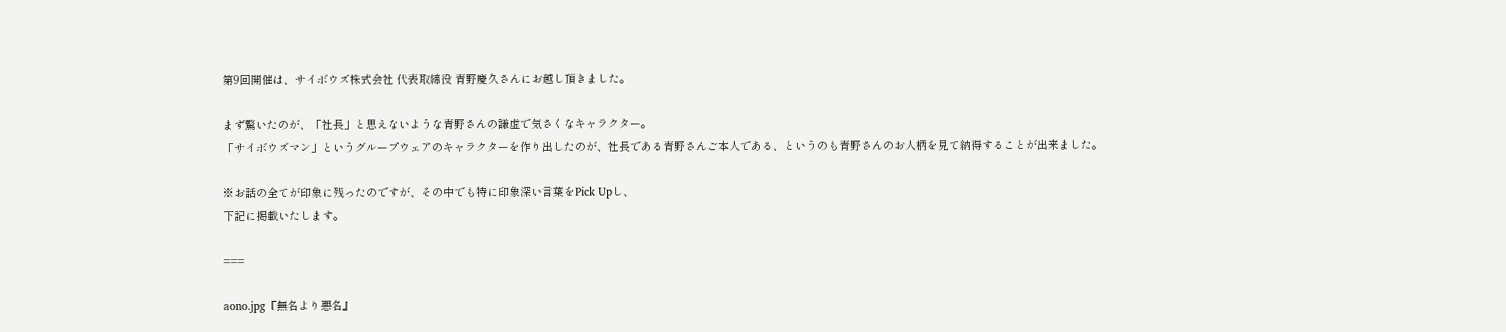第9回開催は、サイボウズ株式会社 代表取締役 青野慶久さんにお越し頂きました。

まず驚いたのが、「社長」と思えないような青野さんの謙虚で気さくなキャラクター。
「サイボウズマン」というグループウェアのキャラクターを作り出したのが、社長である青野さんご本人である、というのも青野さんのお人柄を見て納得することが出来ました。

※お話の全てが印象に残ったのですが、その中でも特に印象深い言葉をPick Upし、
下記に掲載いたします。

===

aono.jpg『無名より悪名』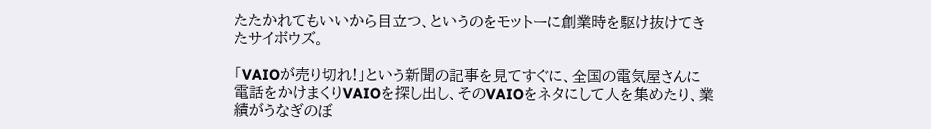たたかれてもいいから目立つ、というのをモットーに創業時を駆け抜けてきたサイボウズ。

「VAIOが売り切れ!」という新聞の記事を見てすぐに、全国の電気屋さんに電話をかけまくりVAIOを探し出し、そのVAIOをネタにして人を集めたり、業績がうなぎのぼ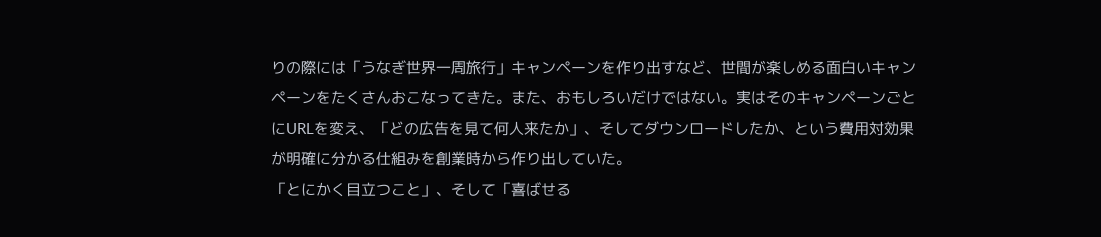りの際には「うなぎ世界一周旅行」キャンペーンを作り出すなど、世間が楽しめる面白いキャンペーンをたくさんおこなってきた。また、おもしろいだけではない。実はそのキャンペーンごとにURLを変え、「どの広告を見て何人来たか」、そしてダウンロードしたか、という費用対効果が明確に分かる仕組みを創業時から作り出していた。
「とにかく目立つこと」、そして「喜ばせる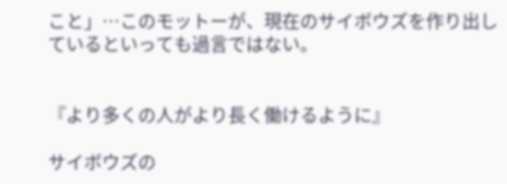こと」…このモットーが、現在のサイボウズを作り出しているといっても過言ではない。


『より多くの人がより長く働けるように』

サイボウズの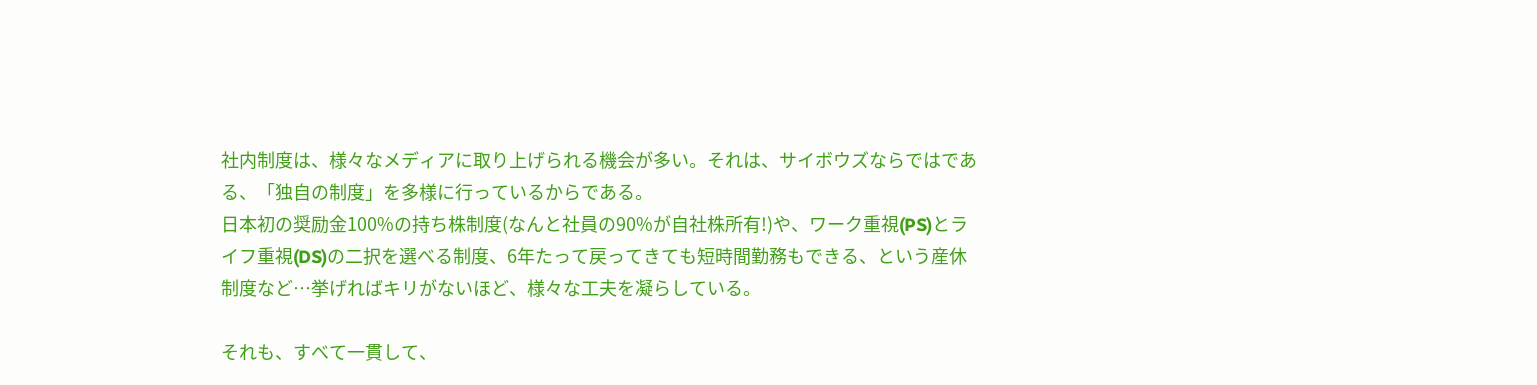社内制度は、様々なメディアに取り上げられる機会が多い。それは、サイボウズならではである、「独自の制度」を多様に行っているからである。
日本初の奨励金100%の持ち株制度(なんと社員の90%が自社株所有!)や、ワーク重視(PS)とライフ重視(DS)の二択を選べる制度、6年たって戻ってきても短時間勤務もできる、という産休制度など…挙げればキリがないほど、様々な工夫を凝らしている。

それも、すべて一貫して、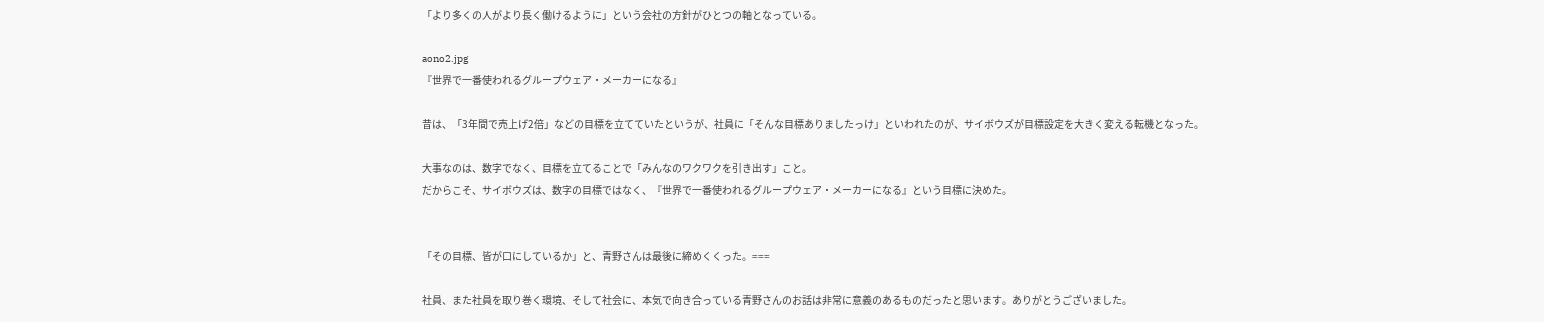「より多くの人がより長く働けるように」という会社の方針がひとつの軸となっている。

aono2.jpg
『世界で一番使われるグループウェア・メーカーになる』

昔は、「3年間で売上げ2倍」などの目標を立てていたというが、社員に「そんな目標ありましたっけ」といわれたのが、サイボウズが目標設定を大きく変える転機となった。

大事なのは、数字でなく、目標を立てることで「みんなのワクワクを引き出す」こと。
だからこそ、サイボウズは、数字の目標ではなく、『世界で一番使われるグループウェア・メーカーになる』という目標に決めた。


「その目標、皆が口にしているか」と、青野さんは最後に締めくくった。===

社員、また社員を取り巻く環境、そして社会に、本気で向き合っている青野さんのお話は非常に意義のあるものだったと思います。ありがとうございました。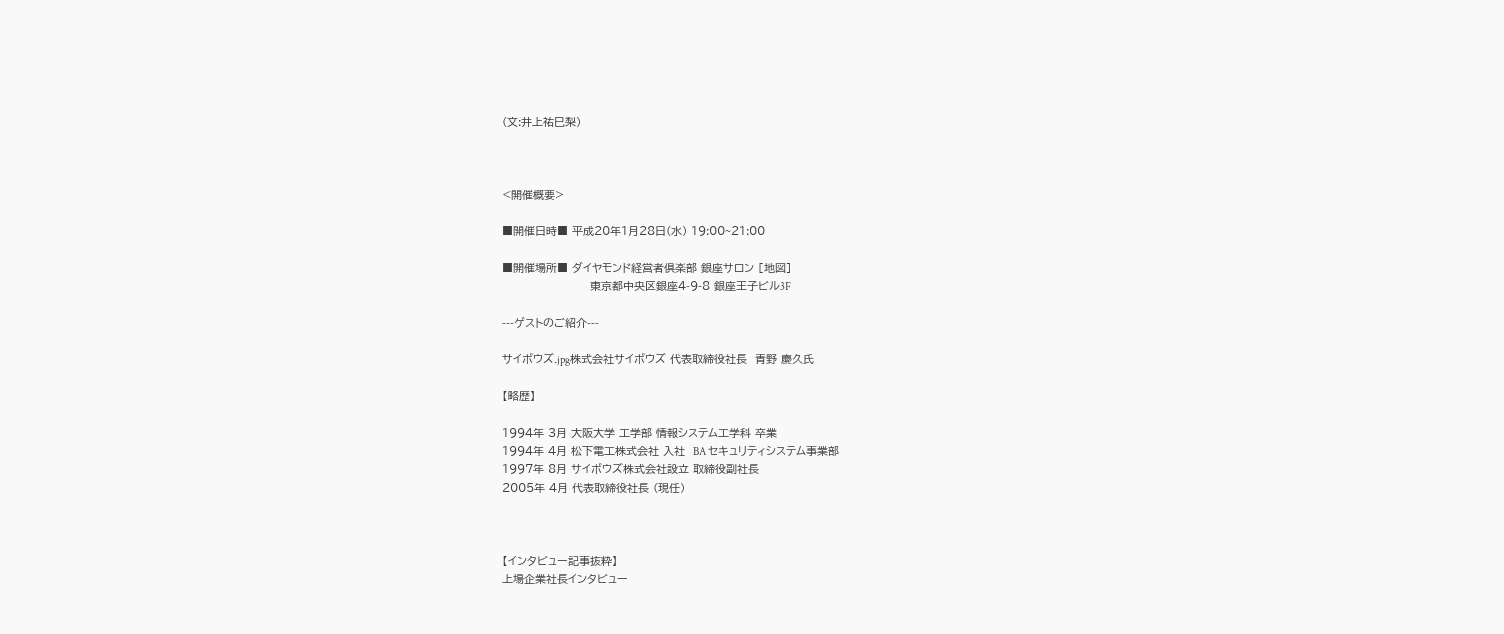(文:井上祐巳梨)



<開催概要>

■開催日時■ 平成20年1月28日(水) 19:00~21:00

■開催場所■ ダイヤモンド経営者倶楽部 銀座サロン [地図]
                      東京都中央区銀座4-9-8 銀座王子ビル3F

---ゲストのご紹介---

サイボウズ.jpg株式会社サイボウズ 代表取締役社長  青野 慶久氏

【略歴】

1994年 3月 大阪大学 工学部 情報システム工学科 卒業
1994年 4月 松下電工株式会社 入社  BA セキュリティシステム事業部
1997年 8月 サイボウズ株式会社設立 取締役副社長
2005年 4月 代表取締役社長 (現任)



【インタビュー記事抜粋】
上場企業社長インタビュー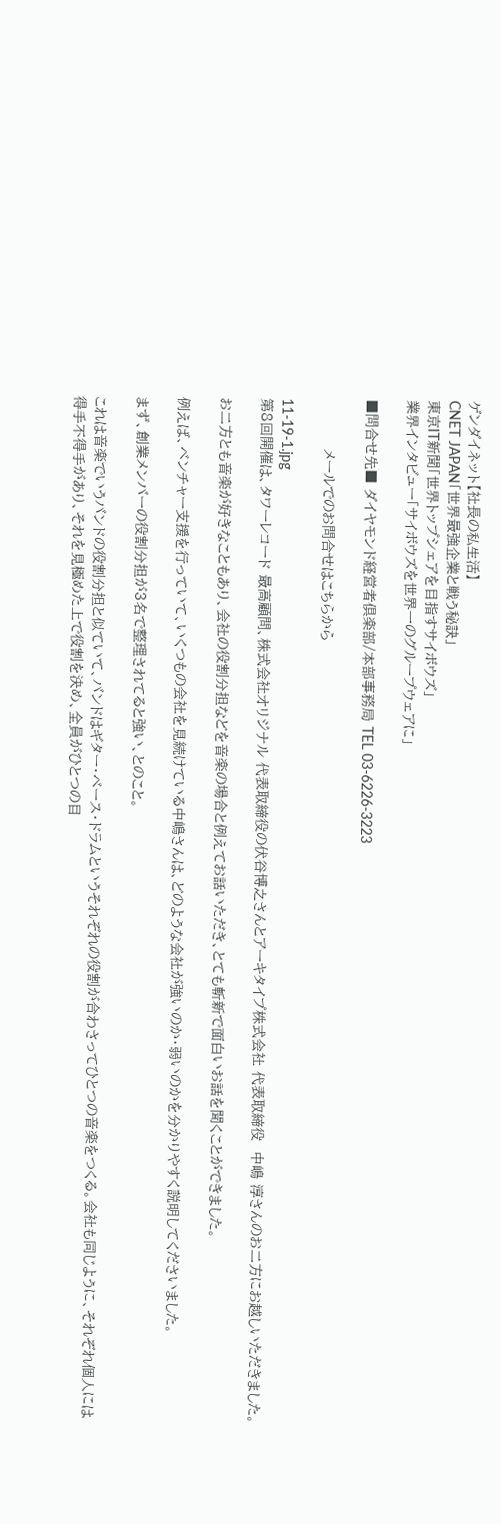ゲンダイネット【社長の私生活】
CNET JAPAN「世界最強企業と戦う秘訣」
東京IT新聞「世界トップシェアを目指すサイボウズ」
業界インタビュー「サイボウズを世界一のグループウェアに」

■問合せ先■ ダイヤモンド経営者倶楽部/本部事務局 TEL 03-6226-3223

          メールでのお問合せはこちらから

11-19-1.jpg
第8回開催は、タワーレコード 最高顧問、株式会社オリジナル 代表取締役の伏谷博之さんとアーキタイプ株式会社 代表取締役  中嶋 淳さんのお二方にお越しいただきました。

お二方とも音楽が好きなこともあり、会社の役割分担などを音楽の場合と例えてお話いただき、とても斬新で面白いお話を聞くことができました。

例えば、ベンチャー支援を行っていて、いくつもの会社を見続けている中嶋さんは、どのような会社が強いのか・弱いのかを分かりやすく説明してくださいました。

まず、創業メンバーの役割分担が3名で整理されてると強い、とのこと。

これは音楽でいうバンドの役割分担と似ていて、バンドはギター・ベース・ドラムというそれぞれの役割が合わさってひとつの音楽をつくる。会社も同じように、それぞれ個人には得手不得手があり、それを見極めた上で役割を決め、全員がひとつの目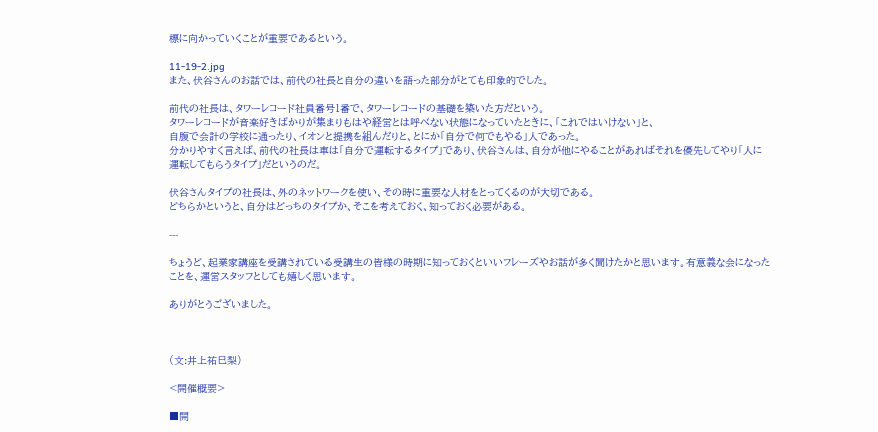標に向かっていくことが重要であるという。

11-19-2.jpg
また、伏谷さんのお話では、前代の社長と自分の違いを語った部分がとても印象的でした。

前代の社長は、タワーレコード社員番号1番で、タワーレコードの基礎を築いた方だという。
タワーレコードが音楽好きばかりが集まりもはや経営とは呼べない状態になっていたときに、「これではいけない」と、
自腹で会計の学校に通ったり、イオンと提携を組んだりと、とにか「自分で何でもやる」人であった。
分かりやすく言えば、前代の社長は車は「自分で運転するタイプ」であり、伏谷さんは、自分が他にやることがあればそれを優先してやり「人に運転してもらうタイプ」だというのだ。

伏谷さんタイプの社長は、外のネットワークを使い、その時に重要な人材をとってくるのが大切である。
どちらかというと、自分はどっちのタイプか、そこを考えておく、知っておく必要がある。

---

ちょうど、起業家講座を受講されている受講生の皆様の時期に知っておくといいフレーズやお話が多く聞けたかと思います。有意義な会になったことを、運営スタッフとしても嬉しく思います。

ありがとうございました。



(文:井上祐巳梨)

<開催概要>

■開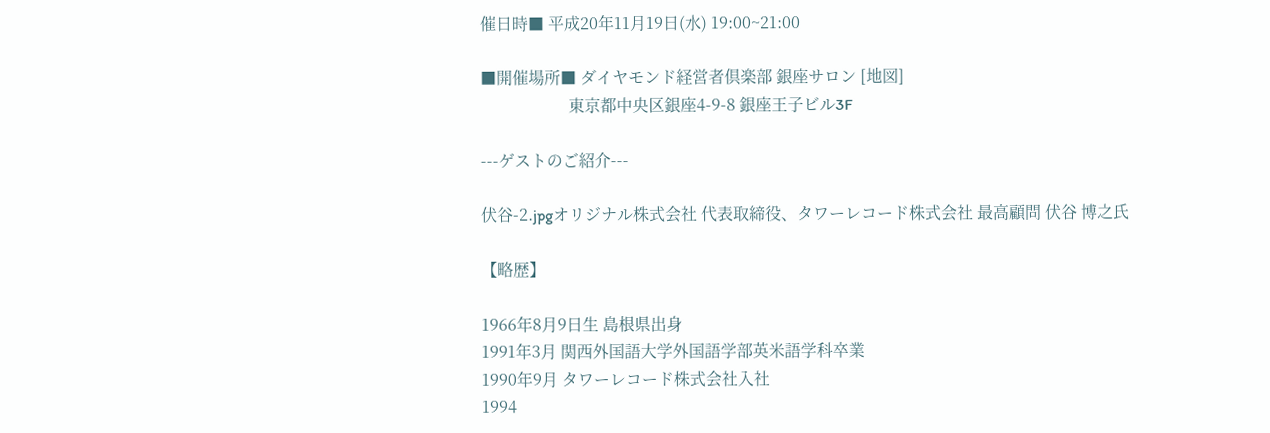催日時■ 平成20年11月19日(水) 19:00~21:00

■開催場所■ ダイヤモンド経営者倶楽部 銀座サロン [地図]
                      東京都中央区銀座4-9-8 銀座王子ビル3F

---ゲストのご紹介---

伏谷-2.jpgオリジナル株式会社 代表取締役、タワーレコード株式会社 最高顧問 伏谷 博之氏

【略歴】

1966年8月9日生 島根県出身
1991年3月 関西外国語大学外国語学部英米語学科卒業
1990年9月 タワーレコード株式会社入社
1994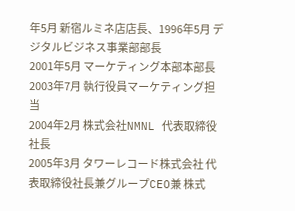年5月 新宿ルミネ店店長、1996年5月 デジタルビジネス事業部部長
2001年5月 マーケティング本部本部長
2003年7月 執行役員マーケティング担当
2004年2月 株式会社NMNL 代表取締役社長
2005年3月 タワーレコード株式会社 代表取締役社長兼グループCEO兼 株式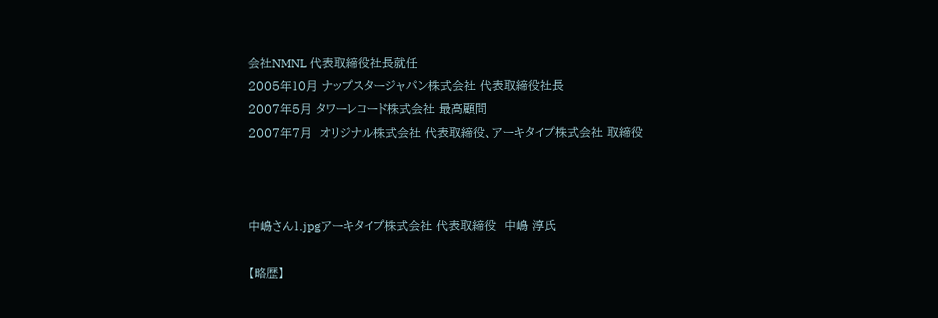会社NMNL 代表取締役社長就任
2005年10月 ナップスタージャパン株式会社 代表取締役社長
2007年5月 タワーレコード株式会社 最高顧問
2007年7月  オリジナル株式会社 代表取締役、アーキタイプ株式会社 取締役



中嶋さん1.jpgアーキタイプ株式会社 代表取締役  中嶋 淳氏

【略歴】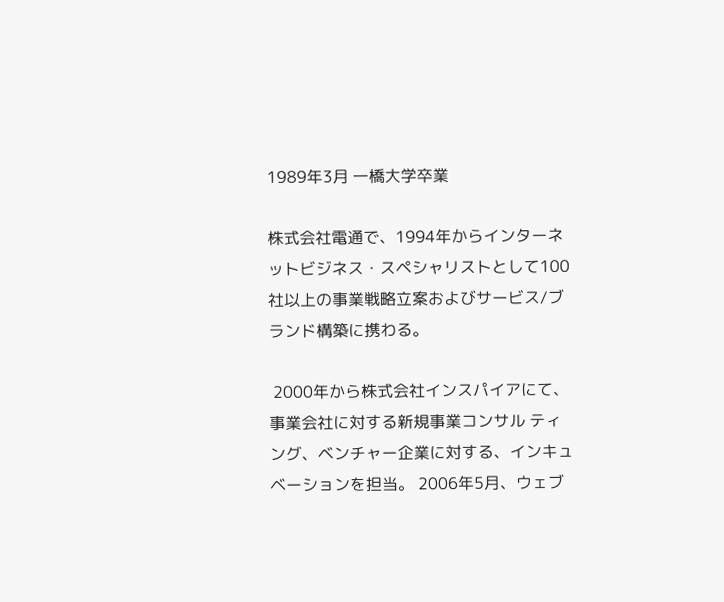1989年3月 一橋大学卒業

株式会社電通で、1994年からインターネットビジネス・スペシャリストとして100社以上の事業戦略立案およびサービス/ブランド構築に携わる。

 2000年から株式会社インスパイアにて、事業会社に対する新規事業コンサル ティング、ベンチャー企業に対する、インキュベーションを担当。 2006年5月、ウェブ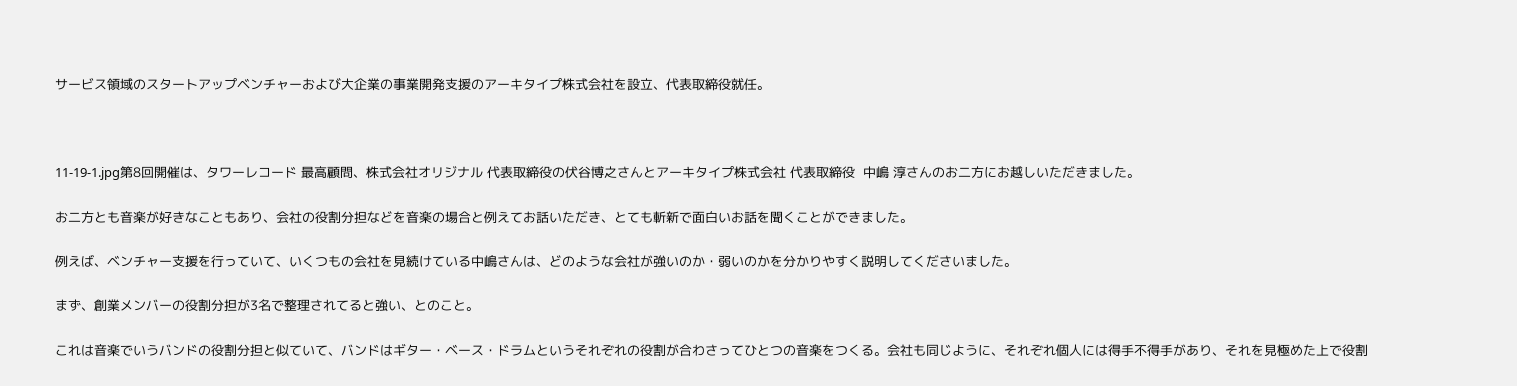サービス領域のスタートアップベンチャーおよび大企業の事業開発支援のアーキタイプ株式会社を設立、代表取締役就任。



11-19-1.jpg第8回開催は、タワーレコード 最高顧問、株式会社オリジナル 代表取締役の伏谷博之さんとアーキタイプ株式会社 代表取締役  中嶋 淳さんのお二方にお越しいただきました。

お二方とも音楽が好きなこともあり、会社の役割分担などを音楽の場合と例えてお話いただき、とても斬新で面白いお話を聞くことができました。

例えば、ベンチャー支援を行っていて、いくつもの会社を見続けている中嶋さんは、どのような会社が強いのか・弱いのかを分かりやすく説明してくださいました。

まず、創業メンバーの役割分担が3名で整理されてると強い、とのこと。

これは音楽でいうバンドの役割分担と似ていて、バンドはギター・ベース・ドラムというそれぞれの役割が合わさってひとつの音楽をつくる。会社も同じように、それぞれ個人には得手不得手があり、それを見極めた上で役割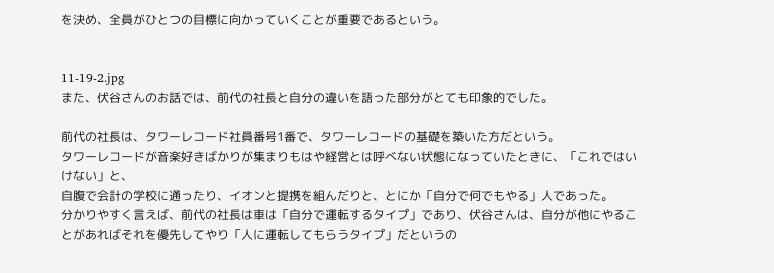を決め、全員がひとつの目標に向かっていくことが重要であるという。


11-19-2.jpg
また、伏谷さんのお話では、前代の社長と自分の違いを語った部分がとても印象的でした。

前代の社長は、タワーレコード社員番号1番で、タワーレコードの基礎を築いた方だという。
タワーレコードが音楽好きばかりが集まりもはや経営とは呼べない状態になっていたときに、「これではいけない」と、
自腹で会計の学校に通ったり、イオンと提携を組んだりと、とにか「自分で何でもやる」人であった。
分かりやすく言えば、前代の社長は車は「自分で運転するタイプ」であり、伏谷さんは、自分が他にやることがあればそれを優先してやり「人に運転してもらうタイプ」だというの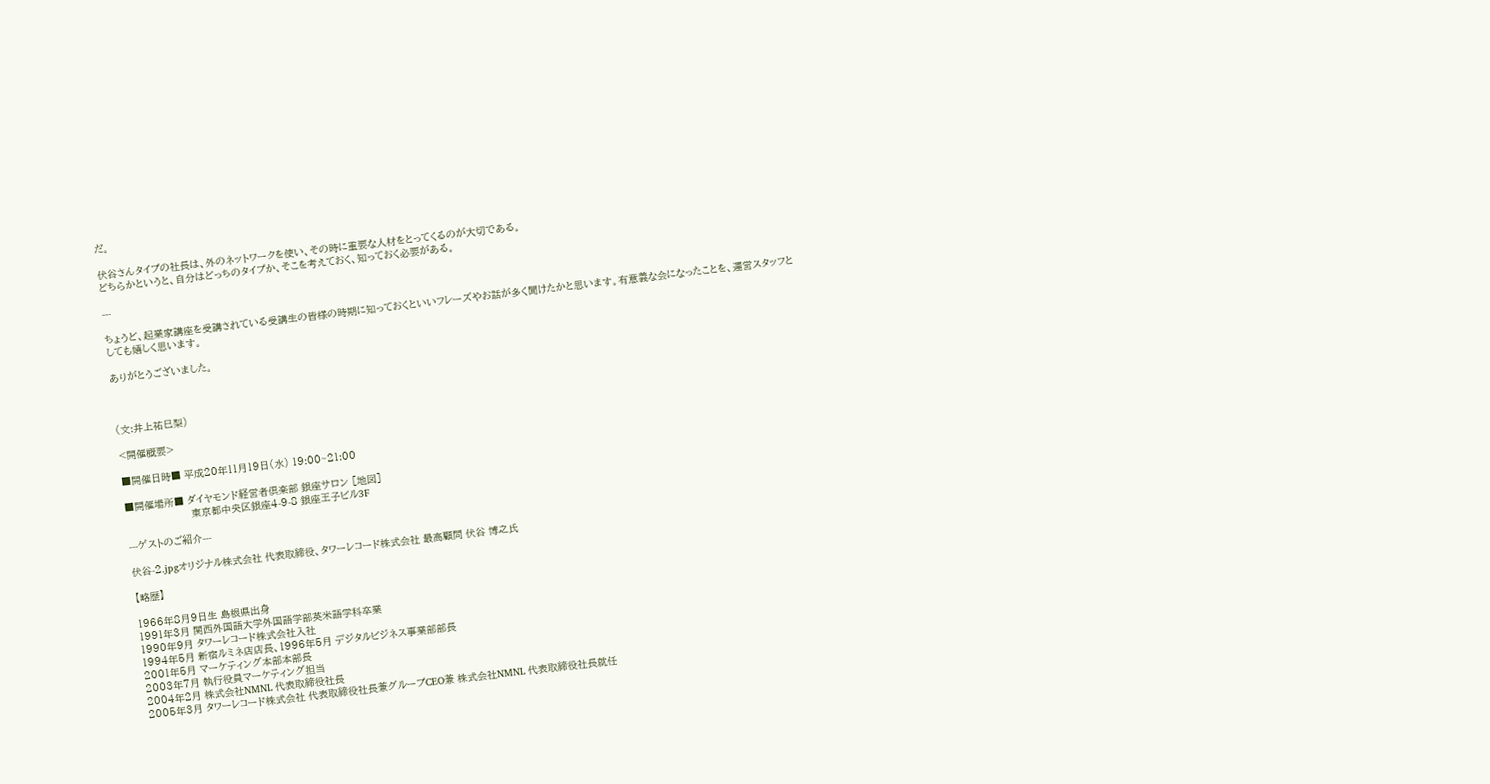だ。

伏谷さんタイプの社長は、外のネットワークを使い、その時に重要な人材をとってくるのが大切である。
どちらかというと、自分はどっちのタイプか、そこを考えておく、知っておく必要がある。

---

ちょうど、起業家講座を受講されている受講生の皆様の時期に知っておくといいフレーズやお話が多く聞けたかと思います。有意義な会になったことを、運営スタッフとしても嬉しく思います。

ありがとうございました。



(文:井上祐巳梨)

<開催概要>

■開催日時■ 平成20年11月19日(水) 19:00~21:00

■開催場所■ ダイヤモンド経営者倶楽部 銀座サロン [地図]
                      東京都中央区銀座4-9-8 銀座王子ビル3F

---ゲストのご紹介---

伏谷-2.jpgオリジナル株式会社 代表取締役、タワーレコード株式会社 最高顧問 伏谷 博之氏

【略歴】

1966年8月9日生 島根県出身
1991年3月 関西外国語大学外国語学部英米語学科卒業
1990年9月 タワーレコード株式会社入社
1994年5月 新宿ルミネ店店長、1996年5月 デジタルビジネス事業部部長
2001年5月 マーケティング本部本部長
2003年7月 執行役員マーケティング担当
2004年2月 株式会社NMNL 代表取締役社長
2005年3月 タワーレコード株式会社 代表取締役社長兼グループCEO兼 株式会社NMNL 代表取締役社長就任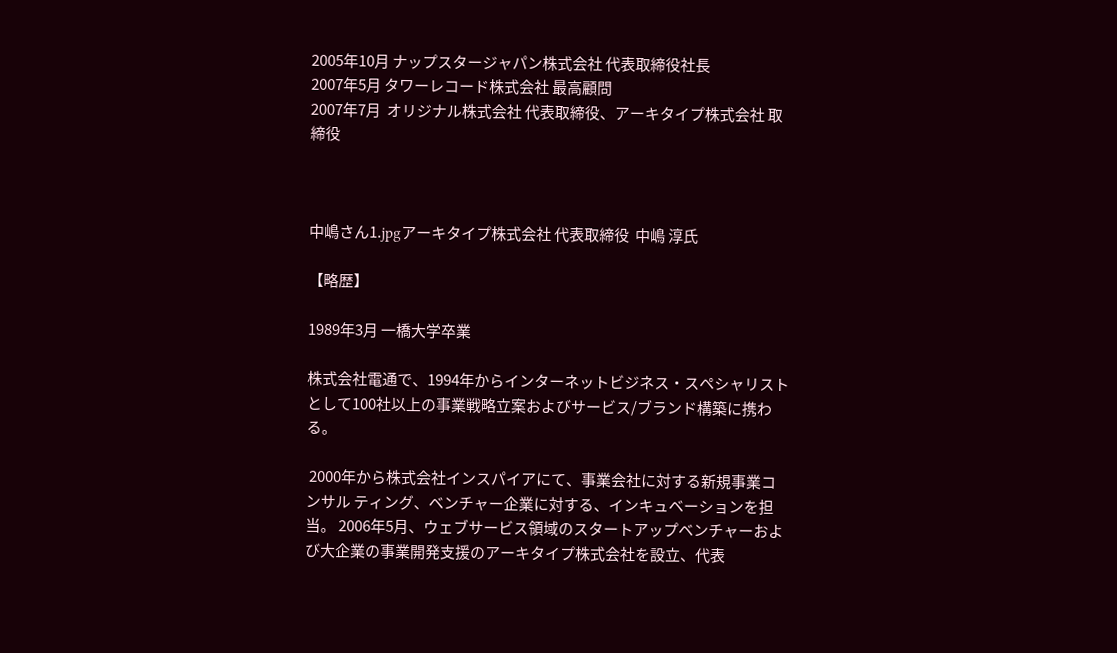2005年10月 ナップスタージャパン株式会社 代表取締役社長
2007年5月 タワーレコード株式会社 最高顧問
2007年7月  オリジナル株式会社 代表取締役、アーキタイプ株式会社 取締役



中嶋さん1.jpgアーキタイプ株式会社 代表取締役  中嶋 淳氏

【略歴】

1989年3月 一橋大学卒業

株式会社電通で、1994年からインターネットビジネス・スペシャリストとして100社以上の事業戦略立案およびサービス/ブランド構築に携わる。

 2000年から株式会社インスパイアにて、事業会社に対する新規事業コンサル ティング、ベンチャー企業に対する、インキュベーションを担当。 2006年5月、ウェブサービス領域のスタートアップベンチャーおよび大企業の事業開発支援のアーキタイプ株式会社を設立、代表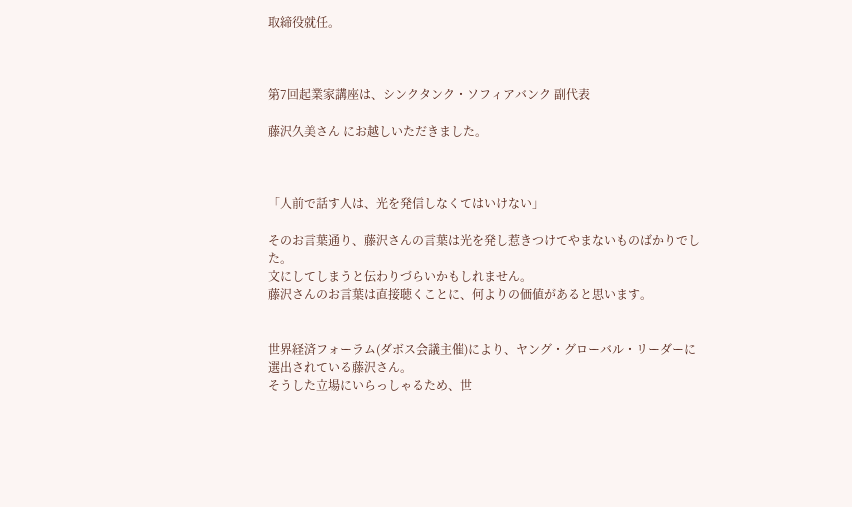取締役就任。



第7回起業家講座は、シンクタンク・ソフィアバンク 副代表

藤沢久美さん にお越しいただきました。



「人前で話す人は、光を発信しなくてはいけない」

そのお言葉通り、藤沢さんの言葉は光を発し惹きつけてやまないものばかりでした。
文にしてしまうと伝わりづらいかもしれません。
藤沢さんのお言葉は直接聴くことに、何よりの価値があると思います。


世界経済フォーラム(ダボス会議主催)により、ヤング・グローバル・リーダーに選出されている藤沢さん。
そうした立場にいらっしゃるため、世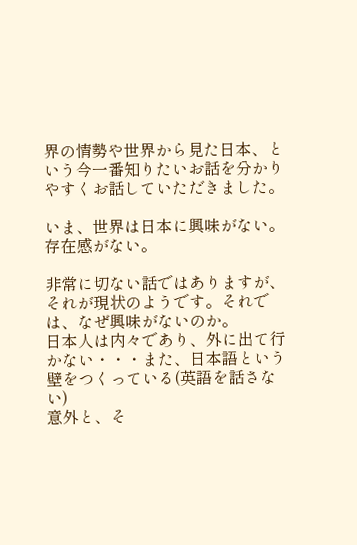界の情勢や世界から見た日本、という今一番知りたいお話を分かりやすくお話していただきました。

いま、世界は日本に興味がない。存在感がない。

非常に切ない話ではありますが、それが現状のようです。それでは、なぜ興味がないのか。
日本人は内々であり、外に出て行かない・・・また、日本語という壁をつくっている(英語を話さない)
意外と、そ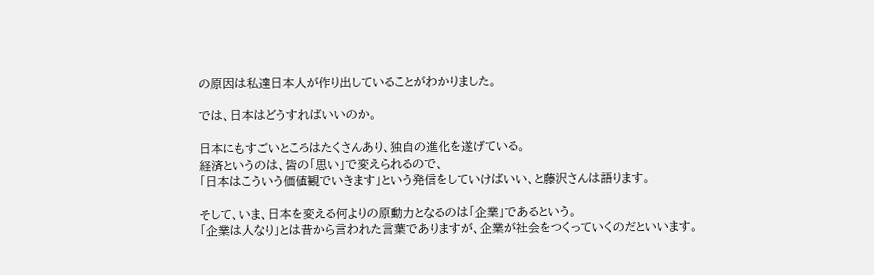の原因は私達日本人が作り出していることがわかりました。

では、日本はどうすればいいのか。

日本にもすごいところはたくさんあり、独自の進化を遂げている。
経済というのは、皆の「思い」で変えられるので、
「日本はこういう価値観でいきます」という発信をしていけばいい、と藤沢さんは語ります。

そして、いま、日本を変える何よりの原動力となるのは「企業」であるという。
「企業は人なり」とは昔から言われた言葉でありますが、企業が社会をつくっていくのだといいます。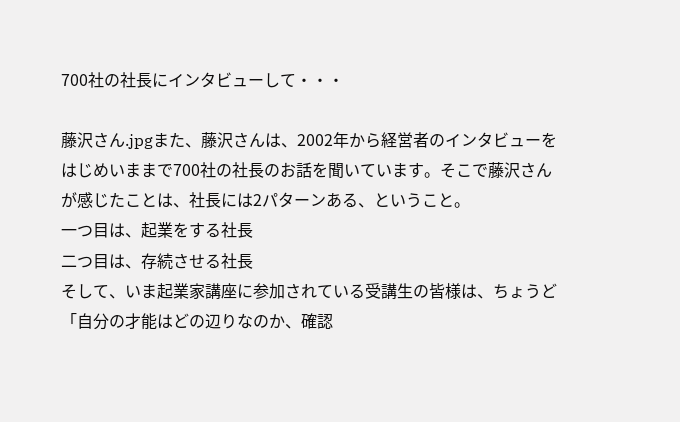700社の社長にインタビューして・・・

藤沢さん.jpgまた、藤沢さんは、2002年から経営者のインタビューをはじめいままで700社の社長のお話を聞いています。そこで藤沢さんが感じたことは、社長には2パターンある、ということ。
一つ目は、起業をする社長
二つ目は、存続させる社長
そして、いま起業家講座に参加されている受講生の皆様は、ちょうど「自分の才能はどの辺りなのか、確認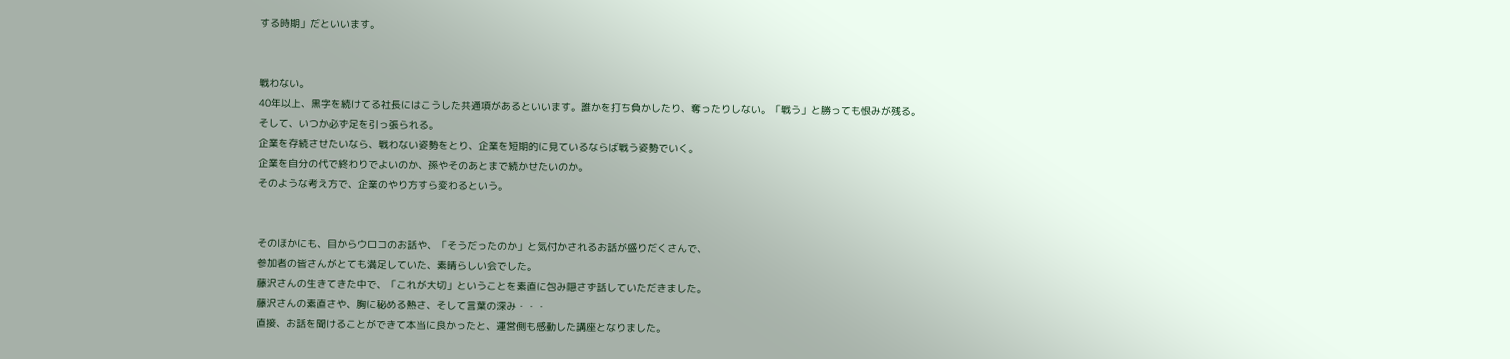する時期」だといいます。


戦わない。
40年以上、黒字を続けてる社長にはこうした共通項があるといいます。誰かを打ち負かしたり、奪ったりしない。「戦う」と勝っても恨みが残る。
そして、いつか必ず足を引っ張られる。
企業を存続させたいなら、戦わない姿勢をとり、企業を短期的に見ているならば戦う姿勢でいく。
企業を自分の代で終わりでよいのか、孫やそのあとまで続かせたいのか。
そのような考え方で、企業のやり方すら変わるという。


そのほかにも、目からウロコのお話や、「そうだったのか」と気付かされるお話が盛りだくさんで、
参加者の皆さんがとても満足していた、素晴らしい会でした。
藤沢さんの生きてきた中で、「これが大切」ということを素直に包み隠さず話していただきました。
藤沢さんの素直さや、胸に秘める熱さ、そして言葉の深み・・・
直接、お話を聞けることができて本当に良かったと、運営側も感動した講座となりました。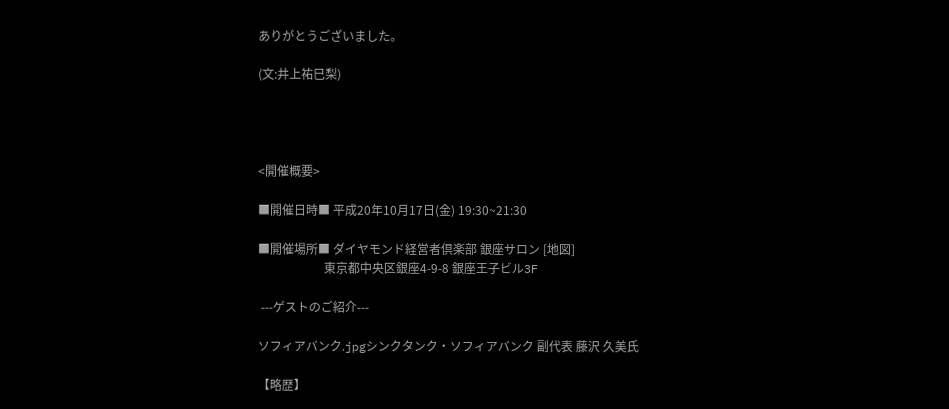ありがとうございました。

(文:井上祐巳梨)




<開催概要>

■開催日時■ 平成20年10月17日(金) 19:30~21:30

■開催場所■ ダイヤモンド経営者倶楽部 銀座サロン [地図]
                      東京都中央区銀座4-9-8 銀座王子ビル3F

 ---ゲストのご紹介---

ソフィアバンク.jpgシンクタンク・ソフィアバンク 副代表 藤沢 久美氏

【略歴】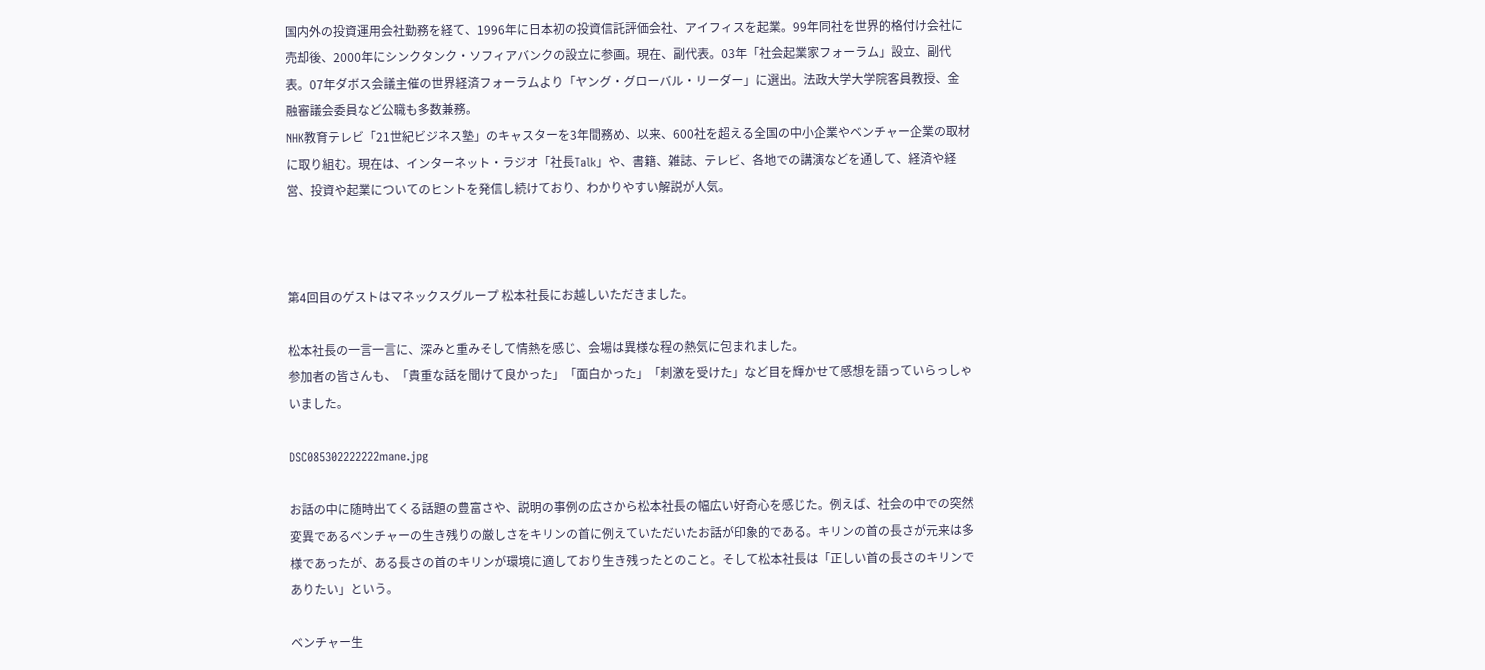国内外の投資運用会社勤務を経て、1996年に日本初の投資信託評価会社、アイフィスを起業。99年同社を世界的格付け会社に売却後、2000年にシンクタンク・ソフィアバンクの設立に参画。現在、副代表。03年「社会起業家フォーラム」設立、副代表。07年ダボス会議主催の世界経済フォーラムより「ヤング・グローバル・リーダー」に選出。法政大学大学院客員教授、金融審議会委員など公職も多数兼務。
NHK教育テレビ「21世紀ビジネス塾」のキャスターを3年間務め、以来、600社を超える全国の中小企業やベンチャー企業の取材に取り組む。現在は、インターネット・ラジオ「社長Talk」や、書籍、雑誌、テレビ、各地での講演などを通して、経済や経営、投資や起業についてのヒントを発信し続けており、わかりやすい解説が人気。



第4回目のゲストはマネックスグループ 松本社長にお越しいただきました。

松本社長の一言一言に、深みと重みそして情熱を感じ、会場は異様な程の熱気に包まれました。
参加者の皆さんも、「貴重な話を聞けて良かった」「面白かった」「刺激を受けた」など目を輝かせて感想を語っていらっしゃいました。

DSC085302222222mane.jpg

お話の中に随時出てくる話題の豊富さや、説明の事例の広さから松本社長の幅広い好奇心を感じた。例えば、社会の中での突然変異であるベンチャーの生き残りの厳しさをキリンの首に例えていただいたお話が印象的である。キリンの首の長さが元来は多様であったが、ある長さの首のキリンが環境に適しており生き残ったとのこと。そして松本社長は「正しい首の長さのキリンでありたい」という。

ベンチャー生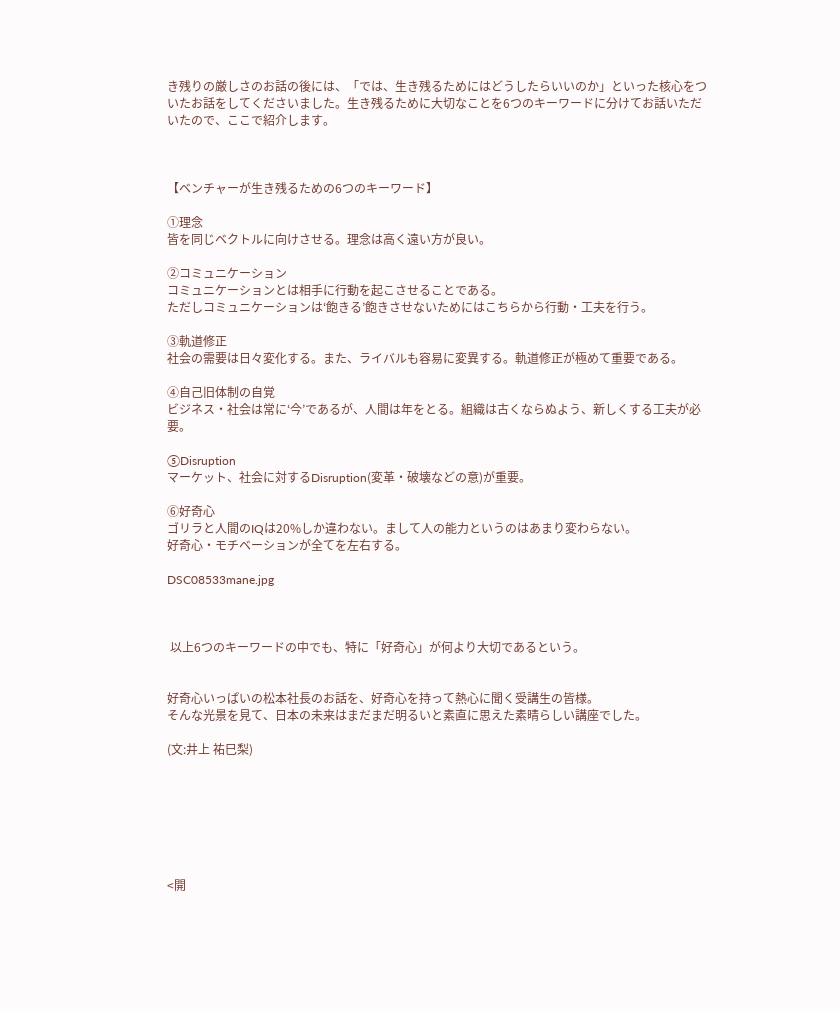き残りの厳しさのお話の後には、「では、生き残るためにはどうしたらいいのか」といった核心をついたお話をしてくださいました。生き残るために大切なことを6つのキーワードに分けてお話いただいたので、ここで紹介します。



【ベンチャーが生き残るための6つのキーワード】

①理念
皆を同じベクトルに向けさせる。理念は高く遠い方が良い。

②コミュニケーション
コミュニケーションとは相手に行動を起こさせることである。
ただしコミュニケーションは‘飽きる’飽きさせないためにはこちらから行動・工夫を行う。

③軌道修正
社会の需要は日々変化する。また、ライバルも容易に変異する。軌道修正が極めて重要である。

④自己旧体制の自覚
ビジネス・社会は常に‘今’であるが、人間は年をとる。組織は古くならぬよう、新しくする工夫が必要。

⑤Disruption
マーケット、社会に対するDisruption(変革・破壊などの意)が重要。

⑥好奇心
ゴリラと人間のIQは20%しか違わない。まして人の能力というのはあまり変わらない。
好奇心・モチベーションが全てを左右する。

DSC08533mane.jpg



 以上6つのキーワードの中でも、特に「好奇心」が何より大切であるという。


好奇心いっぱいの松本社長のお話を、好奇心を持って熱心に聞く受講生の皆様。
そんな光景を見て、日本の未来はまだまだ明るいと素直に思えた素晴らしい講座でした。

(文:井上 祐巳梨)







<開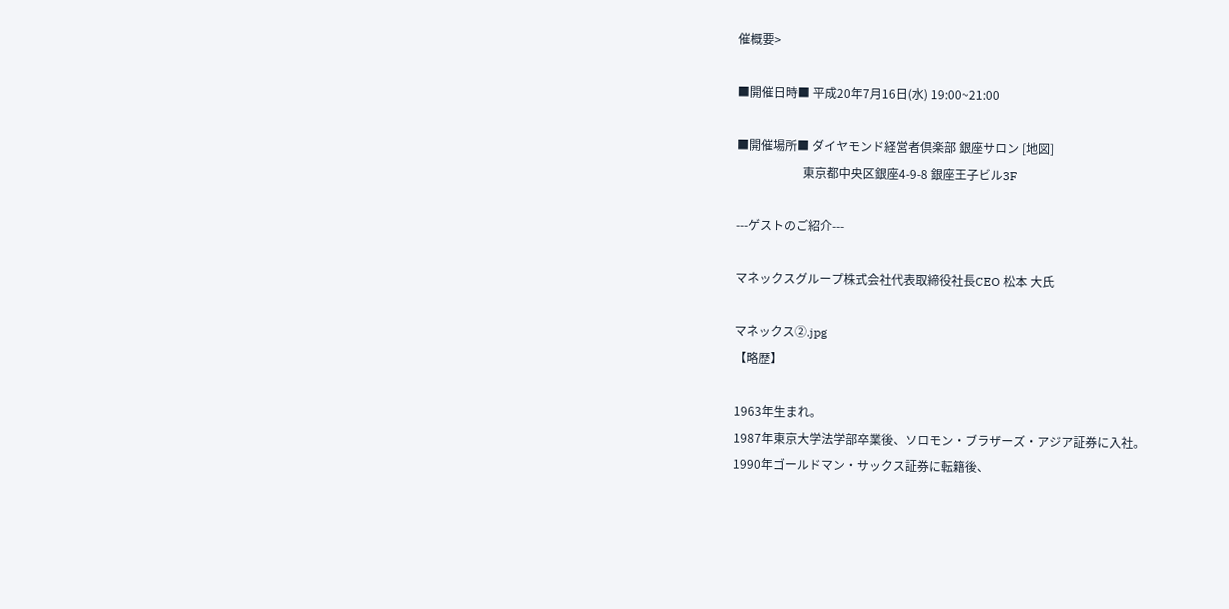催概要>

■開催日時■ 平成20年7月16日(水) 19:00~21:00

■開催場所■ ダイヤモンド経営者倶楽部 銀座サロン [地図]
                      東京都中央区銀座4-9-8 銀座王子ビル3F

---ゲストのご紹介---

マネックスグループ株式会社代表取締役社長CEO 松本 大氏

マネックス②.jpg
【略歴】

1963年生まれ。
1987年東京大学法学部卒業後、ソロモン・ブラザーズ・アジア証券に入社。
1990年ゴールドマン・サックス証券に転籍後、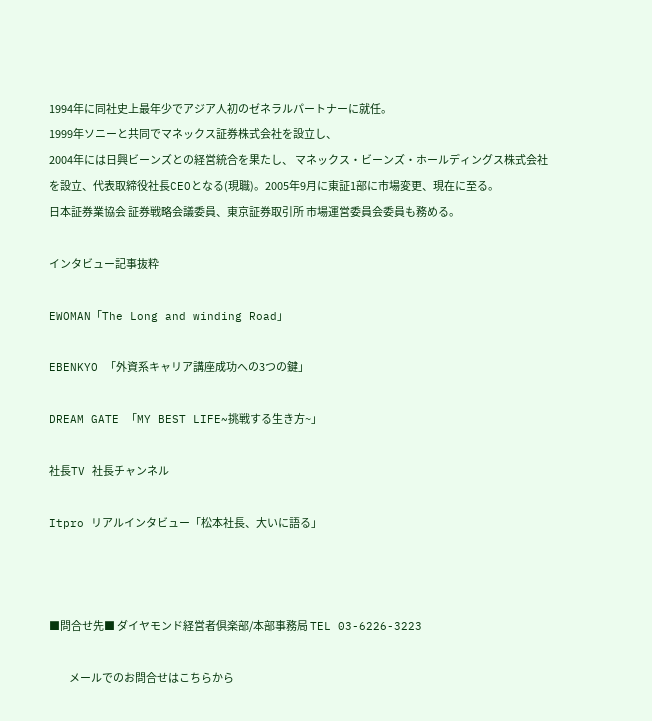1994年に同社史上最年少でアジア人初のゼネラルパートナーに就任。
1999年ソニーと共同でマネックス証券株式会社を設立し、
2004年には日興ビーンズとの経営統合を果たし、 マネックス・ビーンズ・ホールディングス株式会社を設立、代表取締役社長CEOとなる(現職)。2005年9月に東証1部に市場変更、現在に至る。
日本証券業協会 証券戦略会議委員、東京証券取引所 市場運営委員会委員も務める。

インタビュー記事抜粋

EWOMAN「The Long and winding Road」

EBENKYO 「外資系キャリア講座成功への3つの鍵」

DREAM GATE 「MY BEST LIFE~挑戦する生き方~」

社長TV 社長チャンネル

Itpro リアルインタビュー「松本社長、大いに語る」



■問合せ先■ ダイヤモンド経営者倶楽部/本部事務局 TEL 03-6226-3223

          メールでのお問合せはこちらから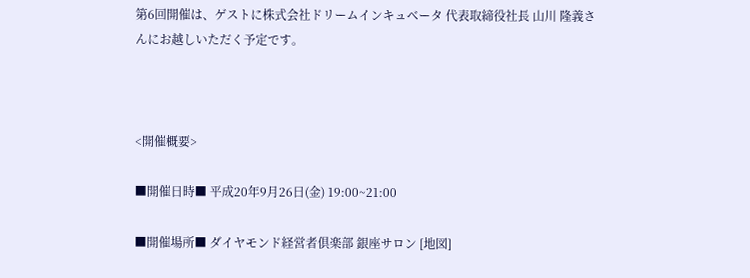第6回開催は、ゲストに株式会社ドリームインキュベータ 代表取締役社長 山川 隆義さんにお越しいただく予定です。



<開催概要>

■開催日時■ 平成20年9月26日(金) 19:00~21:00

■開催場所■ ダイヤモンド経営者倶楽部 銀座サロン [地図]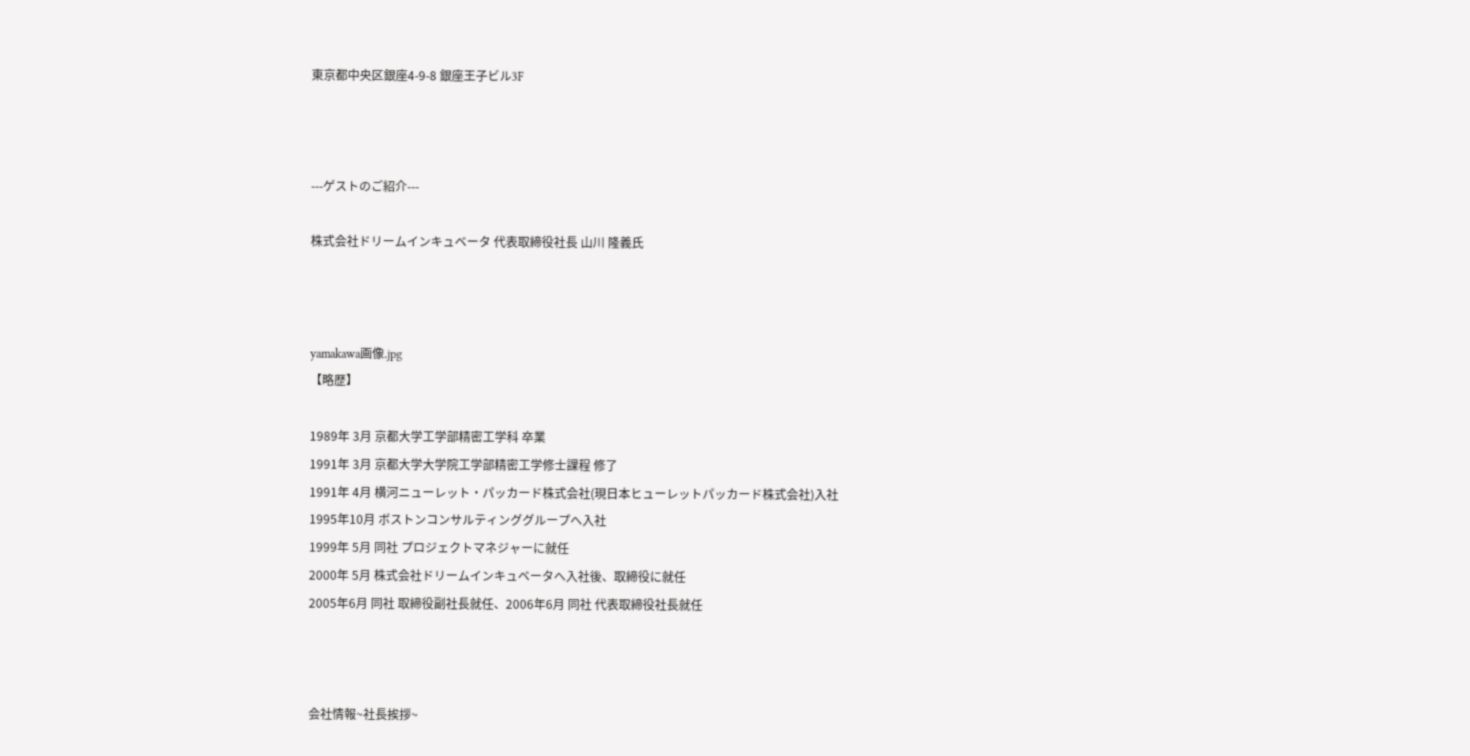東京都中央区銀座4-9-8 銀座王子ビル3F



---ゲストのご紹介---

株式会社ドリームインキュベータ 代表取締役社長 山川 隆義氏



yamakawa画像.jpg
【略歴】

1989年 3月 京都大学工学部精密工学科 卒業
1991年 3月 京都大学大学院工学部精密工学修士課程 修了
1991年 4月 横河ニューレット・パッカード株式会社(現日本ヒューレットパッカード株式会社)入社
1995年10月 ボストンコンサルティンググループへ入社
1999年 5月 同社 プロジェクトマネジャーに就任
2000年 5月 株式会社ドリームインキュベータへ入社後、取締役に就任
2005年6月 同社 取締役副社長就任、2006年6月 同社 代表取締役社長就任



会社情報~社長挨拶~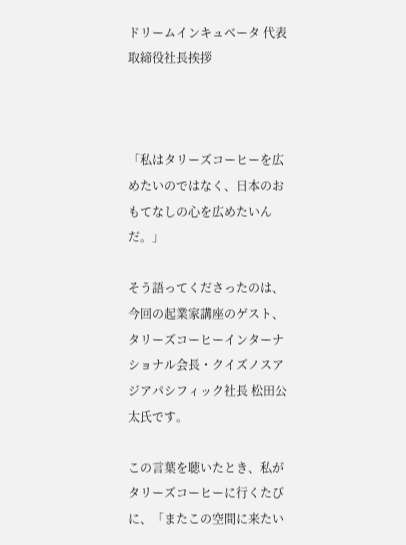ドリームインキュベータ 代表取締役社長挨拶



「私はタリーズコーヒーを広めたいのではなく、日本のおもてなしの心を広めたいんだ。」

そう語ってくださったのは、今回の起業家講座のゲスト、タリーズコーヒーインターナショナル会長・クイズノスアジアパシフィック社長 松田公太氏です。

この言葉を聴いたとき、私がタリーズコーヒーに行くたびに、「またこの空間に来たい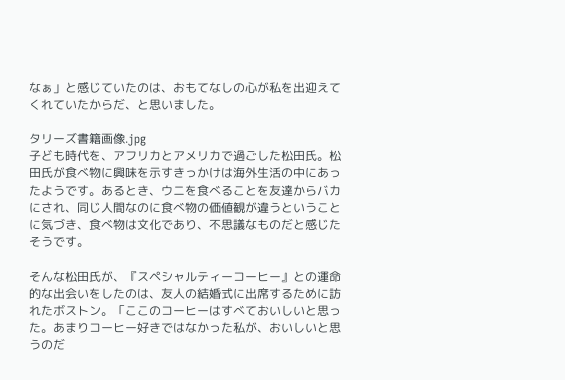なぁ」と感じていたのは、おもてなしの心が私を出迎えてくれていたからだ、と思いました。

タリーズ書籍画像.jpg
子ども時代を、アフリカとアメリカで過ごした松田氏。松田氏が食べ物に興味を示すきっかけは海外生活の中にあったようです。あるとき、ウニを食べることを友達からバカにされ、同じ人間なのに食べ物の価値観が違うということに気づき、食べ物は文化であり、不思議なものだと感じたそうです。

そんな松田氏が、『スペシャルティーコーヒー』との運命的な出会いをしたのは、友人の結婚式に出席するために訪れたボストン。「ここのコーヒーはすべておいしいと思った。あまりコーヒー好きではなかった私が、おいしいと思うのだ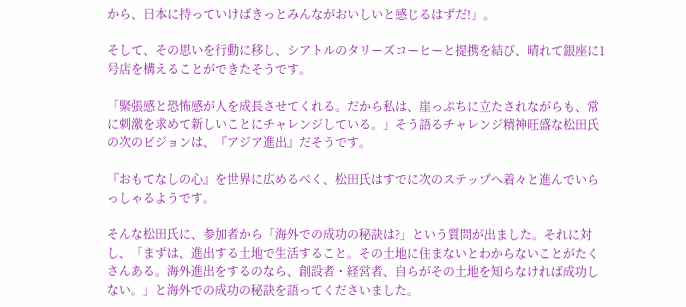から、日本に持っていけばきっとみんながおいしいと感じるはずだ!」。

そして、その思いを行動に移し、シアトルのタリーズコーヒーと提携を結び、晴れて銀座に1号店を構えることができたそうです。

「緊張感と恐怖感が人を成長させてくれる。だから私は、崖っぷちに立たされながらも、常に刺激を求めて新しいことにチャレンジしている。」そう語るチャレンジ精神旺盛な松田氏の次のビジョンは、『アジア進出』だそうです。

『おもてなしの心』を世界に広めるべく、松田氏はすでに次のステップへ着々と進んでいらっしゃるようです。

そんな松田氏に、参加者から「海外での成功の秘訣は?」という質問が出ました。それに対し、「まずは、進出する土地で生活すること。その土地に住まないとわからないことがたくさんある。海外進出をするのなら、創設者・経営者、自らがその土地を知らなければ成功しない。」と海外での成功の秘訣を語ってくださいました。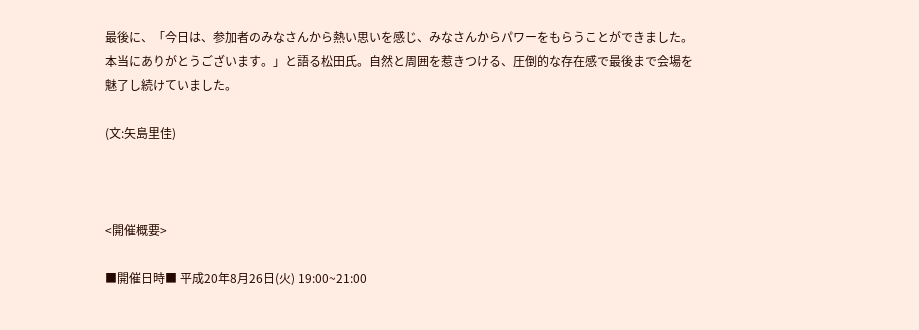最後に、「今日は、参加者のみなさんから熱い思いを感じ、みなさんからパワーをもらうことができました。本当にありがとうございます。」と語る松田氏。自然と周囲を惹きつける、圧倒的な存在感で最後まで会場を魅了し続けていました。

(文:矢島里佳)



<開催概要>

■開催日時■ 平成20年8月26日(火) 19:00~21:00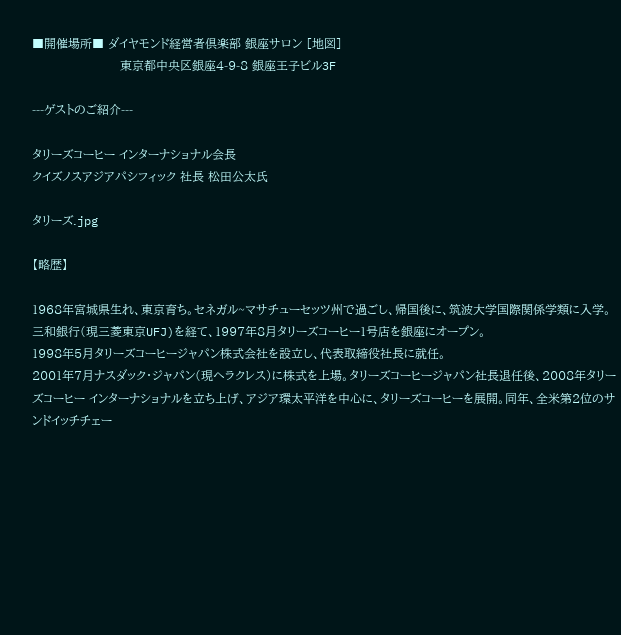■開催場所■ ダイヤモンド経営者倶楽部 銀座サロン [地図]
                      東京都中央区銀座4-9-8 銀座王子ビル3F

---ゲストのご紹介---

タリーズコーヒー インターナショナル会長
クイズノスアジアパシフィック 社長 松田公太氏

タリーズ.jpg

【略歴】

1968年宮城県生れ、東京育ち。セネガル~マサチューセッツ州で過ごし、帰国後に、筑波大学国際関係学類に入学。三和銀行(現三菱東京UFJ)を経て、1997年8月タリーズコーヒー1号店を銀座にオープン。
1998年5月タリーズコーヒージャパン株式会社を設立し、代表取締役社長に就任。
2001年7月ナスダック・ジャパン(現ヘラクレス)に株式を上場。タリーズコーヒージャパン社長退任後、2008年タリーズコーヒー インターナショナルを立ち上げ、アジア環太平洋を中心に、タリーズコーヒーを展開。同年、全米第2位のサンドイッチチェー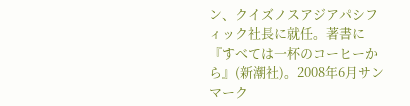ン、クイズノスアジアパシフィック社長に就任。著書に『すべては一杯のコーヒーから』(新潮社)。2008年6月サンマーク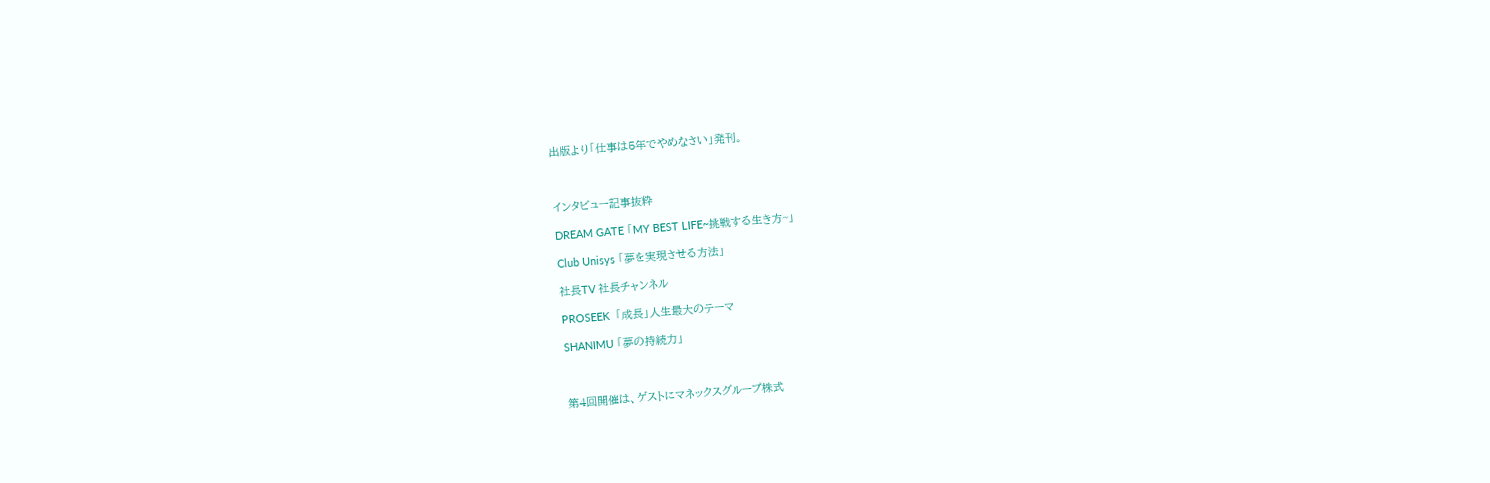出版より「仕事は5年でやめなさい」発刊。



インタビュー記事抜粋

DREAM GATE 「MY BEST LIFE~挑戦する生き方~」

Club Unisys 「夢を実現させる方法」

社長TV 社長チャンネル

PROSEEK  「成長」人生最大のテーマ

SHANIMU 「夢の持続力」



第4回開催は、ゲストにマネックスグループ株式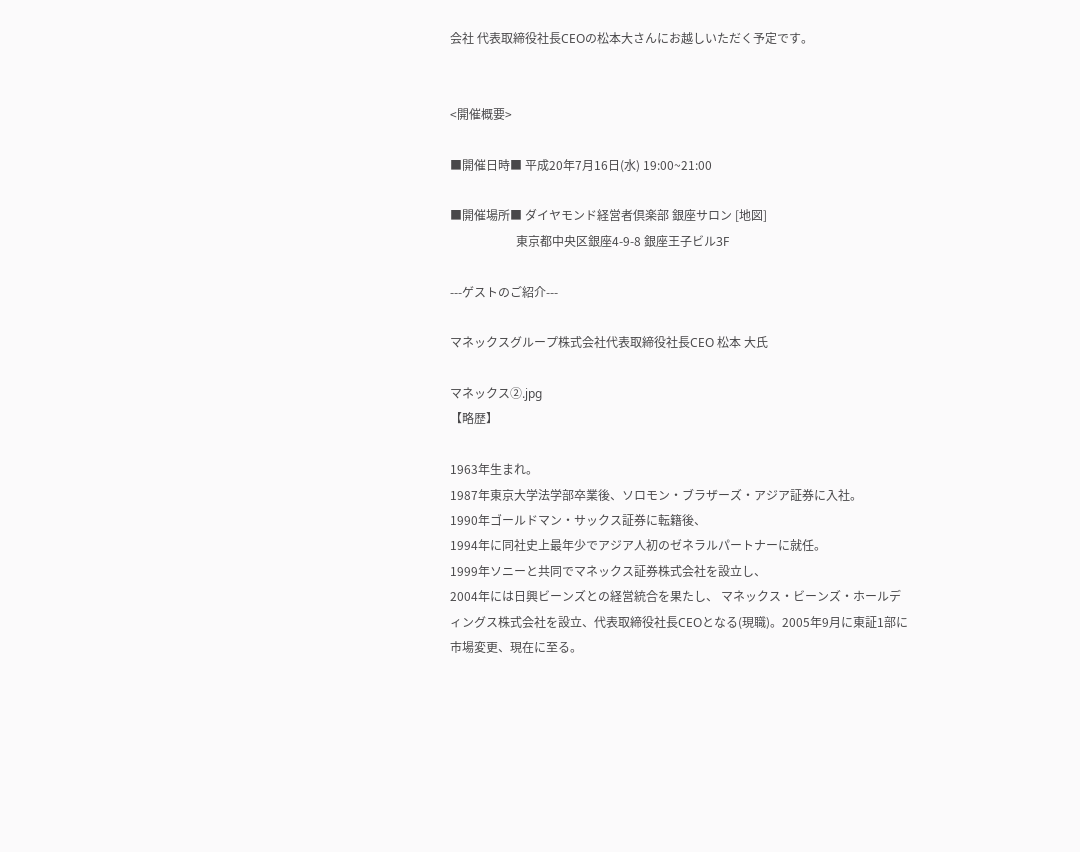会社 代表取締役社長CEOの松本大さんにお越しいただく予定です。


<開催概要>

■開催日時■ 平成20年7月16日(水) 19:00~21:00

■開催場所■ ダイヤモンド経営者倶楽部 銀座サロン [地図]
                      東京都中央区銀座4-9-8 銀座王子ビル3F

---ゲストのご紹介---

マネックスグループ株式会社代表取締役社長CEO 松本 大氏

マネックス②.jpg
【略歴】

1963年生まれ。
1987年東京大学法学部卒業後、ソロモン・ブラザーズ・アジア証券に入社。
1990年ゴールドマン・サックス証券に転籍後、
1994年に同社史上最年少でアジア人初のゼネラルパートナーに就任。
1999年ソニーと共同でマネックス証券株式会社を設立し、
2004年には日興ビーンズとの経営統合を果たし、 マネックス・ビーンズ・ホールディングス株式会社を設立、代表取締役社長CEOとなる(現職)。2005年9月に東証1部に市場変更、現在に至る。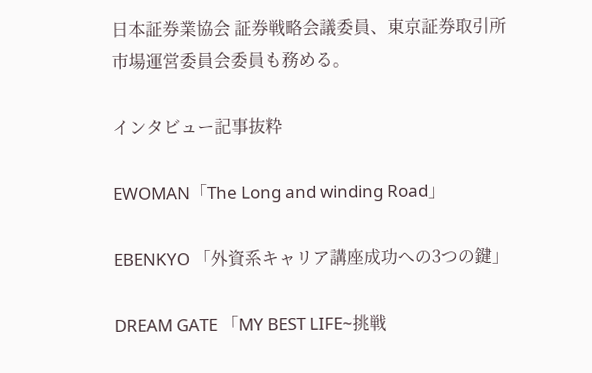日本証券業協会 証券戦略会議委員、東京証券取引所 市場運営委員会委員も務める。

インタビュー記事抜粋

EWOMAN「The Long and winding Road」

EBENKYO 「外資系キャリア講座成功への3つの鍵」

DREAM GATE 「MY BEST LIFE~挑戦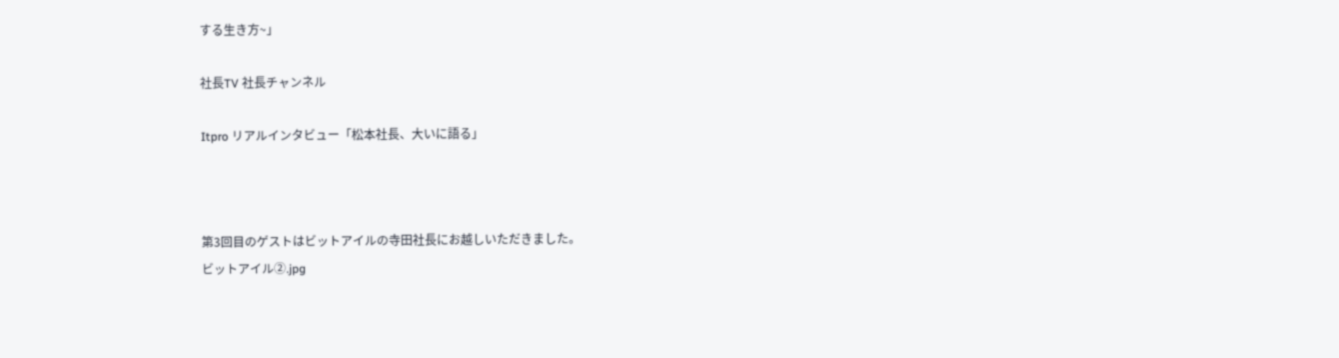する生き方~」

社長TV 社長チャンネル

Itpro リアルインタビュー「松本社長、大いに語る」



第3回目のゲストはビットアイルの寺田社長にお越しいただきました。
ビットアイル②.jpg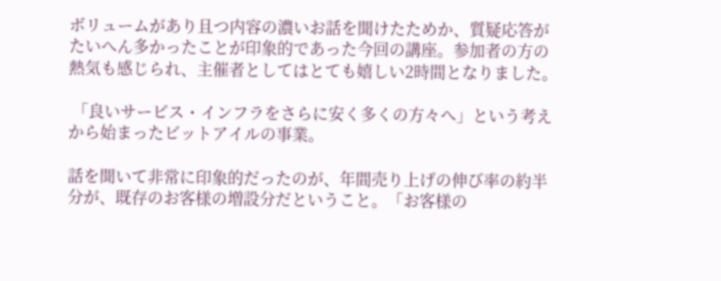ボリュームがあり且つ内容の濃いお話を聞けたためか、質疑応答がたいへん多かったことが印象的であった今回の講座。参加者の方の熱気も感じられ、主催者としてはとても嬉しい2時間となりました。

 「良いサービス・インフラをさらに安く多くの方々へ」という考えから始まったビットアイルの事業。

話を聞いて非常に印象的だったのが、年間売り上げの伸び率の約半分が、既存のお客様の増設分だということ。「お客様の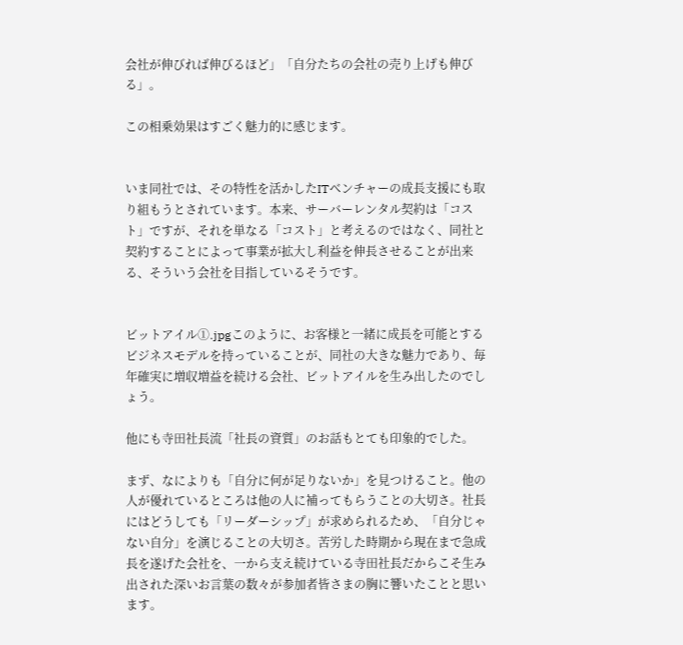会社が伸びれば伸びるほど」「自分たちの会社の売り上げも伸びる」。

この相乗効果はすごく魅力的に感じます。


いま同社では、その特性を活かしたITベンチャーの成長支援にも取り組もうとされています。本来、サーバーレンタル契約は「コスト」ですが、それを単なる「コスト」と考えるのではなく、同社と契約することによって事業が拡大し利益を伸長させることが出来る、そういう会社を目指しているそうです。


ビットアイル①.jpgこのように、お客様と一緒に成長を可能とするビジネスモデルを持っていることが、同社の大きな魅力であり、毎年確実に増収増益を続ける会社、ビットアイルを生み出したのでしょう。

他にも寺田社長流「社長の資質」のお話もとても印象的でした。

まず、なによりも「自分に何が足りないか」を見つけること。他の人が優れているところは他の人に補ってもらうことの大切さ。社長にはどうしても「リーダーシップ」が求められるため、「自分じゃない自分」を演じることの大切さ。苦労した時期から現在まで急成長を遂げた会社を、一から支え続けている寺田社長だからこそ生み出された深いお言葉の数々が参加者皆さまの胸に響いたことと思います。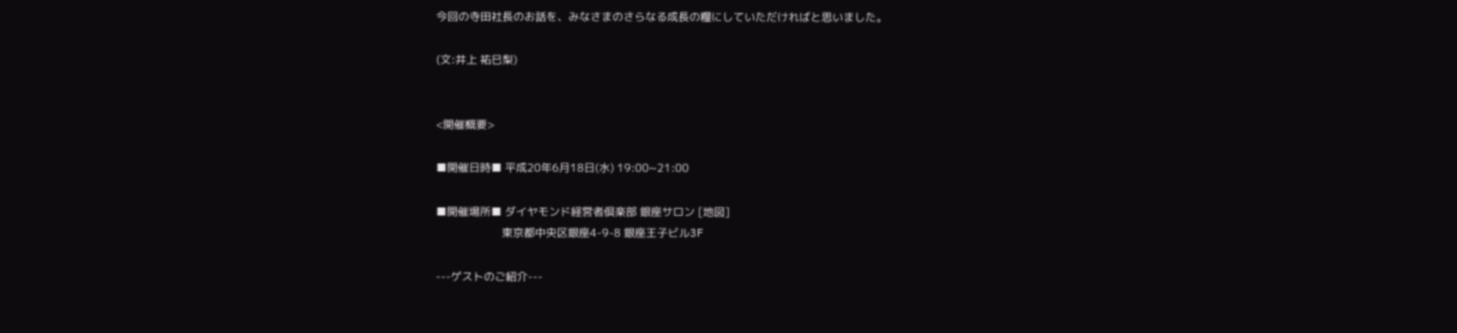今回の寺田社長のお話を、みなさまのさらなる成長の糧にしていただければと思いました。

(文:井上 祐巳梨)


<開催概要>

■開催日時■ 平成20年6月18日(水) 19:00~21:00

■開催場所■ ダイヤモンド経営者倶楽部 銀座サロン [地図]
                      東京都中央区銀座4-9-8 銀座王子ビル3F

---ゲストのご紹介---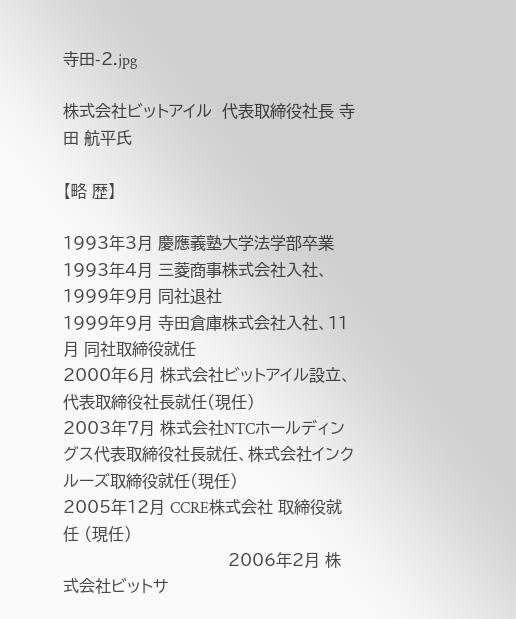寺田-2.jpg

株式会社ビットアイル  代表取締役社長 寺田 航平氏

【略 歴】

1993年3月 慶應義塾大学法学部卒業
1993年4月 三菱商事株式会社入社、1999年9月 同社退社
1999年9月 寺田倉庫株式会社入社、11月 同社取締役就任
2000年6月 株式会社ビットアイル設立、代表取締役社長就任(現任)
2003年7月 株式会社NTCホールディングス代表取締役社長就任、株式会社インクルーズ取締役就任(現任)
2005年12月 CCRE株式会社 取締役就任 (現任)
                                 2006年2月 株式会社ビットサ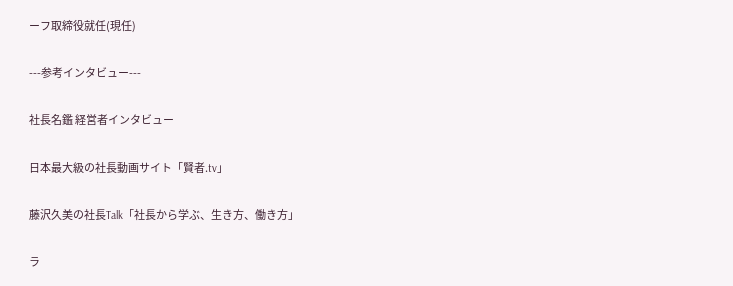ーフ取締役就任(現任)

---参考インタビュー---

社長名鑑 経営者インタビュー

日本最大級の社長動画サイト「賢者.tv」

藤沢久美の社長Talk「社長から学ぶ、生き方、働き方」

ラ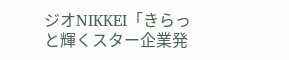ジオNIKKEI「きらっと輝くスター企業発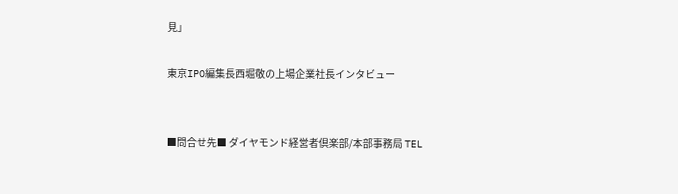見」

東京IPO編集長西堀敬の上場企業社長インタビュー


■問合せ先■ ダイヤモンド経営者倶楽部/本部事務局 TEL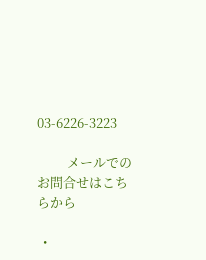03-6226-3223

          メールでのお問合せはこちらから

  •